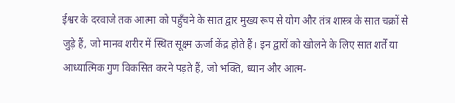ईश्वर के दरवाजे तक आत्मा को पहुँचने के सात द्वार मुख्य रूप से योग और तंत्र शास्त्र के सात चक्रों से जुड़े हैं, जो मानव शरीर में स्थित सूक्ष्म ऊर्जा केंद्र होते हैं। इन द्वारों को खोलने के लिए सात शर्तें या आध्यात्मिक गुण विकसित करने पड़ते हैं, जो भक्ति, ध्यान और आत्म-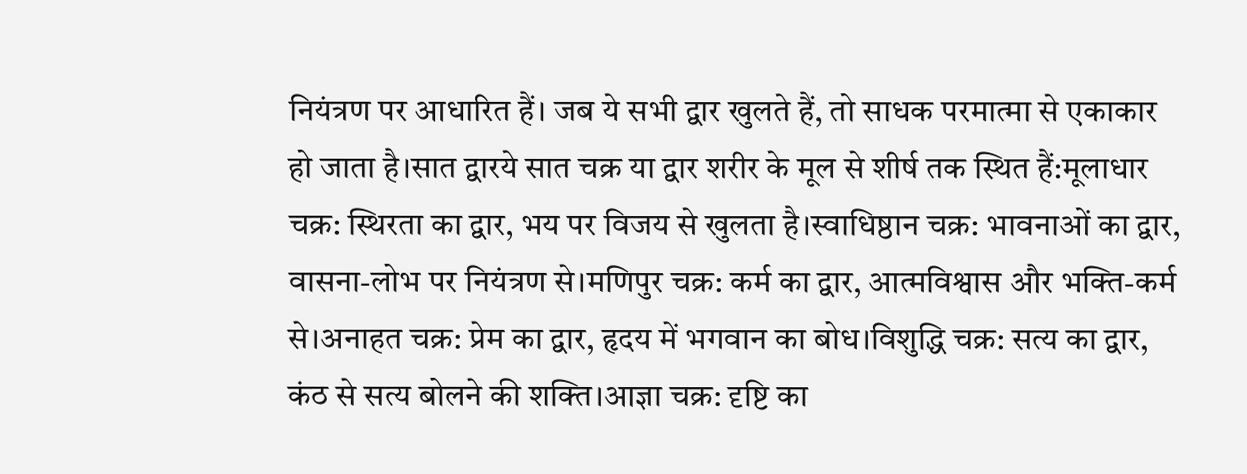नियंत्रण पर आधारित हैं। जब ये सभी द्वार खुलते हैं, तो साधक परमात्मा से एकाकार हो जाता है।सात द्वारये सात चक्र या द्वार शरीर के मूल से शीर्ष तक स्थित हैं:मूलाधार चक्र: स्थिरता का द्वार, भय पर विजय से खुलता है।स्वाधिष्ठान चक्र: भावनाओं का द्वार, वासना-लोभ पर नियंत्रण से।मणिपुर चक्र: कर्म का द्वार, आत्मविश्वास और भक्ति-कर्म से।अनाहत चक्र: प्रेम का द्वार, हृदय में भगवान का बोध।विशुद्धि चक्र: सत्य का द्वार, कंठ से सत्य बोलने की शक्ति।आज्ञा चक्र: दृष्टि का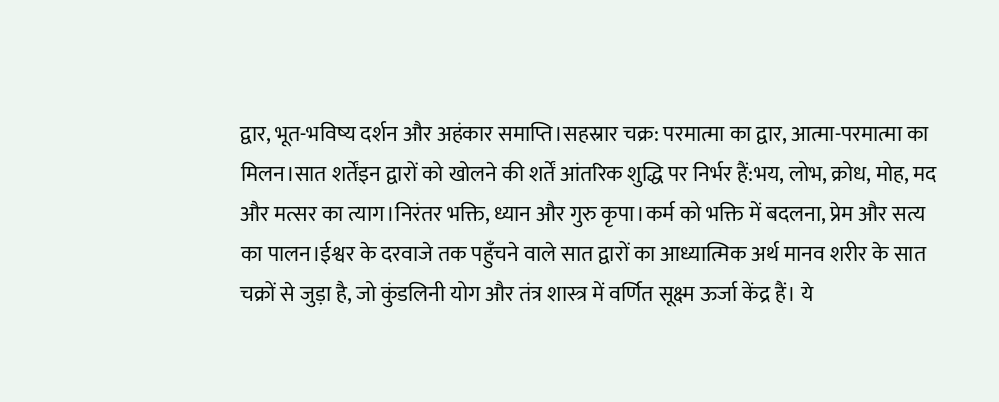द्वार, भूत-भविष्य दर्शन और अहंकार समाप्ति।सहस्रार चक्र: परमात्मा का द्वार, आत्मा-परमात्मा का मिलन।सात शर्तेंइन द्वारों को खोलने की शर्तें आंतरिक शुद्धि पर निर्भर हैं:भय, लोभ, क्रोध, मोह, मद और मत्सर का त्याग।निरंतर भक्ति, ध्यान और गुरु कृपा।कर्म को भक्ति में बदलना, प्रेम और सत्य का पालन।ईश्वर के दरवाजे तक पहुँचने वाले सात द्वारों का आध्यात्मिक अर्थ मानव शरीर के सात चक्रों से जुड़ा है, जो कुंडलिनी योग और तंत्र शास्त्र में वर्णित सूक्ष्म ऊर्जा केंद्र हैं। ये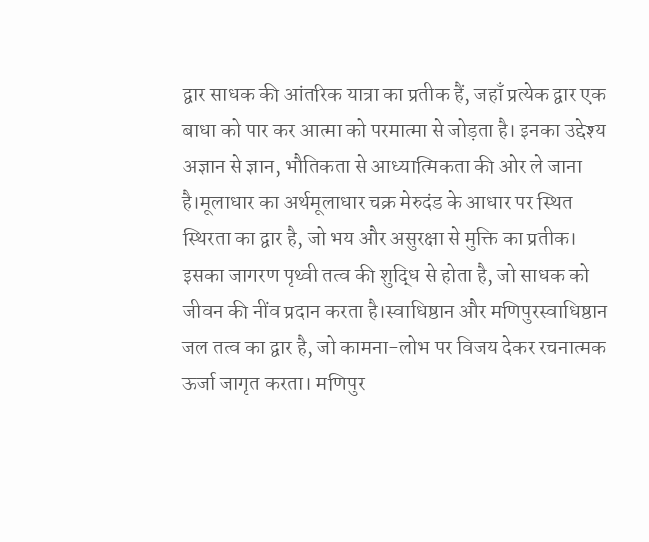द्वार साधक की आंतरिक यात्रा का प्रतीक हैं, जहाँ प्रत्येक द्वार एक बाधा को पार कर आत्मा को परमात्मा से जोड़ता है। इनका उद्देश्य अज्ञान से ज्ञान, भौतिकता से आध्यात्मिकता की ओर ले जाना है।मूलाधार का अर्थमूलाधार चक्र मेरुदंड के आधार पर स्थित स्थिरता का द्वार है, जो भय और असुरक्षा से मुक्ति का प्रतीक। इसका जागरण पृथ्वी तत्व की शुद्धि से होता है, जो साधक को जीवन की नींव प्रदान करता है।स्वाधिष्ठान और मणिपुरस्वाधिष्ठान जल तत्व का द्वार है, जो कामना-लोभ पर विजय देकर रचनात्मक ऊर्जा जागृत करता। मणिपुर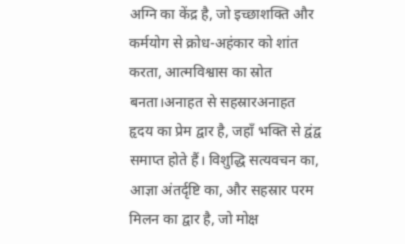अग्नि का केंद्र है, जो इच्छाशक्ति और कर्मयोग से क्रोध-अहंकार को शांत करता, आत्मविश्वास का स्रोत बनता।अनाहत से सहस्रारअनाहत हृदय का प्रेम द्वार है, जहाँ भक्ति से द्वंद्व समाप्त होते हैं। विशुद्धि सत्यवचन का, आज्ञा अंतर्दृष्टि का, और सहस्रार परम मिलन का द्वार है, जो मोक्ष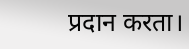प्रदान करता।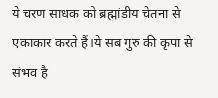ये चरण साधक को ब्रह्मांडीय चेतना से एकाकार करते हैं।ये सब गुरु की कृपा से संभव है